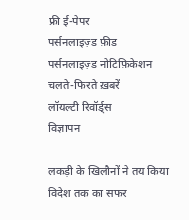फ्री ई-पेपर
पर्सनलाइज़्ड फ़ीड
पर्सनलाइज़्ड नोटिफ़िकेशन
चलते-फिरते ख़बरें
लॉयल्टी रिवॉर्ड्स
विज्ञापन

लकड़ी के खिलौनों ने तय किया विदेश तक का सफर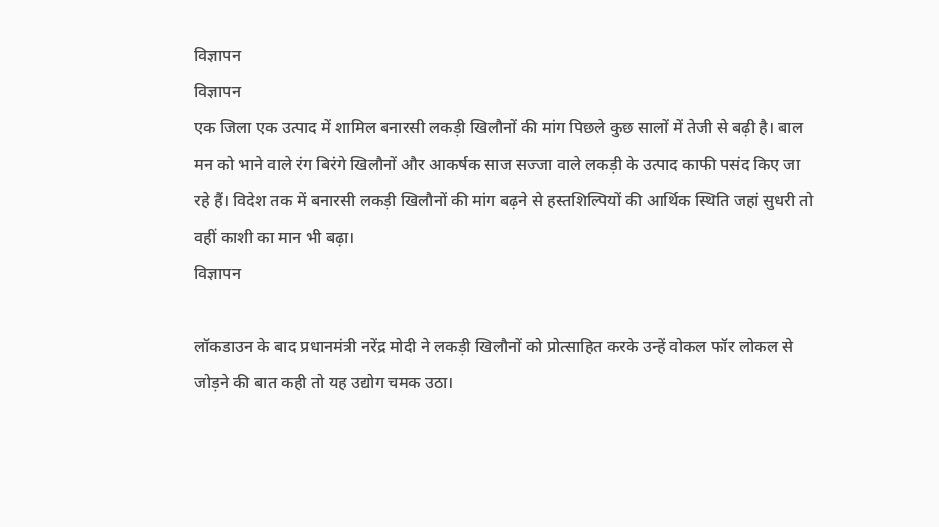विज्ञापन
विज्ञापन
एक जिला एक उत्पाद में शामिल बनारसी लकड़ी खिलौनों की मांग पिछले कुछ सालों में तेजी से बढ़ी है। बाल मन को भाने वाले रंग बिरंगे खिलौनों और आकर्षक साज सज्जा वाले लकड़ी के उत्पाद काफी पसंद किए जा रहे हैं। विदेश तक में बनारसी लकड़ी खिलौनों की मांग बढ़ने से हस्तशिल्पियों की आर्थिक स्थिति जहां सुधरी तो वहीं काशी का मान भी बढ़ा।
विज्ञापन

लॉकडाउन के बाद प्रधानमंत्री नरेंद्र मोदी ने लकड़ी खिलौनों को प्रोत्साहित करके उन्हें वोकल फॉर लोकल से जोड़ने की बात कही तो यह उद्योग चमक उठा।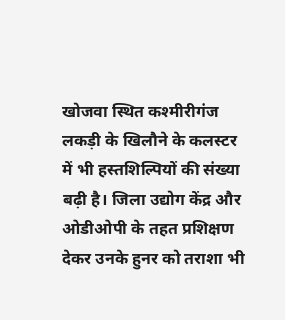खोजवा स्थित कश्मीरीगंज लकड़ी के खिलौने के कलस्टर में भी हस्तशिल्पियों की संख्या बढ़ी है। जिला उद्योग केंद्र और ओडीओपी के तहत प्रशिक्षण देकर उनके हुनर को तराशा भी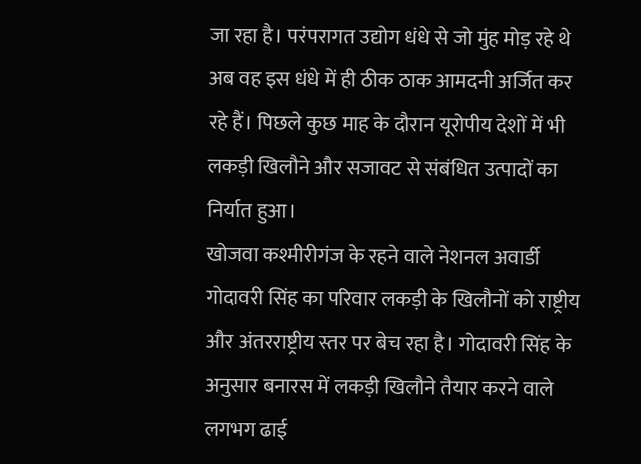जा रहा है। परंपरागत उद्योग धंधे से जो मुंह मोड़ रहे थे अब वह इस धंधे में ही ठीक ठाक आमदनी अर्जित कर रहे हैं। पिछले कुछ माह के दौरान यूरोपीय देशों में भी लकड़ी खिलौने और सजावट से संबंधित उत्पादों का निर्यात हुआ।
खोजवा कश्मीरीगंज के रहने वाले नेशनल अवार्डी गोदावरी सिंह का परिवार लकड़ी के खिलौनों को राष्ट्रीय और अंतरराष्ट्रीय स्तर पर बेच रहा है। गोदावरी सिंह के अनुसार बनारस में लकड़ी खिलौने तैयार करने वाले लगभग ढाई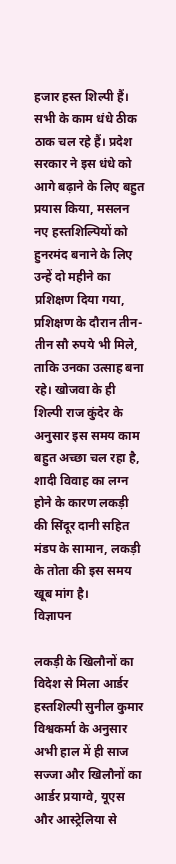हजार हस्त शिल्पी हैं। सभी के काम धंधे ठीक ठाक चल रहे हैं। प्रदेश सरकार ने इस धंधे को आगे बढ़ाने के लिए बहुत प्रयास किया, मसलन नए हस्तशिल्पियों को हुनरमंद बनाने के लिए उन्हें दो महीने का प्रशिक्षण दिया गया, प्रशिक्षण के दौरान तीन-तीन सौ रुपये भी मिले, ताकि उनका उत्साह बना रहे। खोजवा के ही शिल्पी राज कुंदेर के अनुसार इस समय काम बहुत अच्छा चल रहा है, शादी विवाह का लग्न होने के कारण लकड़ी की सिंदूर दानी सहित मंडप के सामान, लकड़ी के तोता की इस समय खूब मांग है।
विज्ञापन

लकड़ी के खिलौनों का विदेश से मिला आर्डर
हस्तशिल्पी सुनील कुमार विश्वकर्मा के अनुसार अभी हाल में ही साज सज्जा और खिलौनों का आर्डर प्रयाग्वे, यूएस और आस्ट्रेलिया से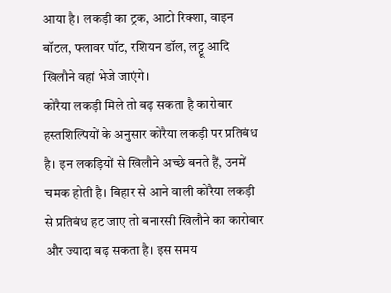आया है। लकड़ी का ट्रक, आटो रिक्शा, वाइन बॉटल, फ्लावर पॉट, रशियन डॉल, लट्टू आदि खिलौने वहां भेजे जाएंगे।
कोरैया लकड़ी मिले तो बढ़ सकता है कारोबार
हस्तशिल्पियों के अनुसार कोरैया लकड़ी पर प्रतिबंध है। इन लकड़ियों से खिलौने अच्छे बनते हैं, उनमें चमक होती है। बिहार से आने वाली कोरैया लकड़ी से प्रतिबंध हट जाए तो बनारसी खिलौने का कारोबार और ज्यादा बढ़ सकता है। इस समय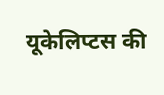यूकेलिप्टस की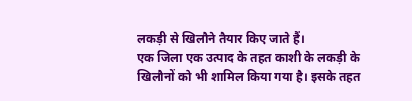लकड़ी से खिलौने तैयार किए जाते हैं।
एक जिला एक उत्पाद के तहत काशी के लकड़ी के खिलौनों को भी शामिल किया गया है। इसके तहत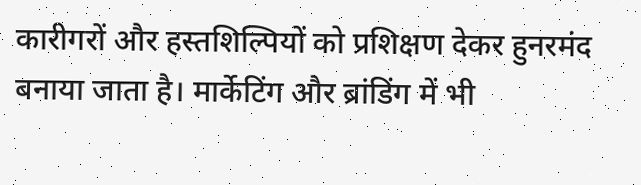कारीगरों और हस्तशिल्पियों को प्रशिक्षण देकर हुनरमंद बनाया जाता है। मार्केटिंग और ब्रांडिंग में भी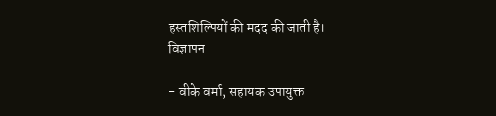हस्तशिल्पियों की मदद की जाती है।
विज्ञापन

- वीके वर्मा, सहायक उपायुक्त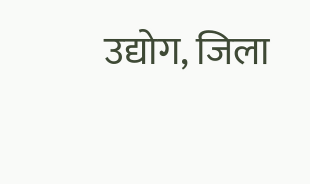उद्योग, जिला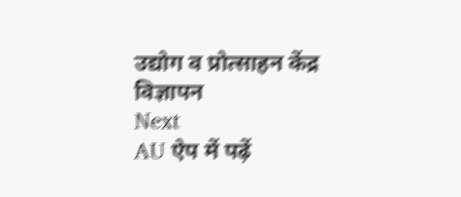उद्योग व प्रोत्साहन केंद्र
विज्ञापन
Next
AU ऐप में पढ़ें